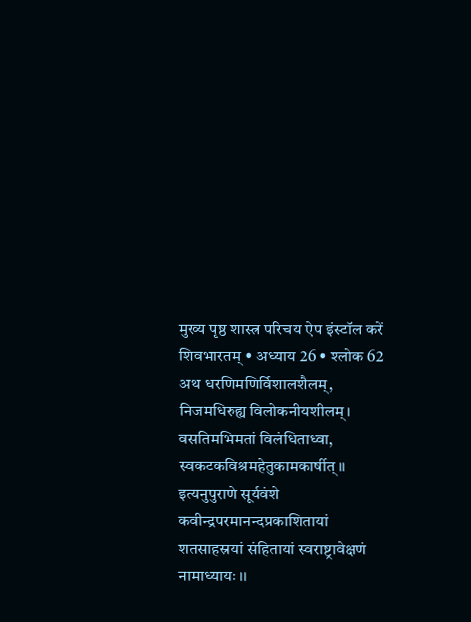मुख्य पृष्ठ शास्त्र परिचय ऐप इंस्टॉल करें
शिवभारतम् • अध्याय 26 • श्लोक 62
अथ धरणिमणिर्विशालशैलम्, निजमधिरुह्य विलोकनीयशीलम्। वसतिमभिमतां विलंधिताध्वा, स्वकटकविश्रमहेतुकामकार्षीत्।। इत्यनुपुराणे सूर्यवंशे कवीन्द्रपरमानन्दप्रकाशितायां शतसाहस्रयां संहितायां स्वराष्ट्रावेक्षणं नामाध्यायः ।।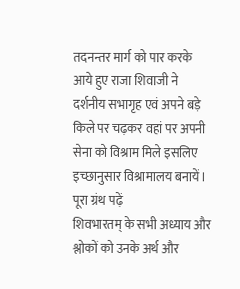तदनन्तर मार्ग को पार करके आये हुए राजा शिवाजी ने दर्शनीय सभागृह एवं अपने बड़े किले पर चढ़कर वहां पर अपनी सेना को विश्राम मिले इसलिए इच्छानुसार विश्रामालय बनायें।
पूरा ग्रंथ पढ़ें
शिवभारतम् के सभी अध्याय और श्लोकों को उनके अर्थ और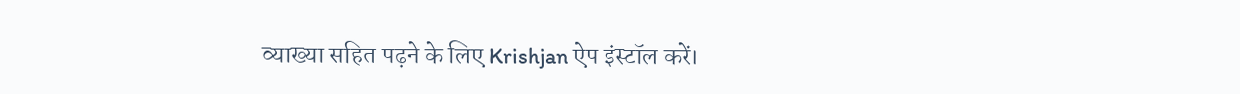व्याख्या सहित पढ़ने के लिए Krishjan ऐप इंस्टॉल करें।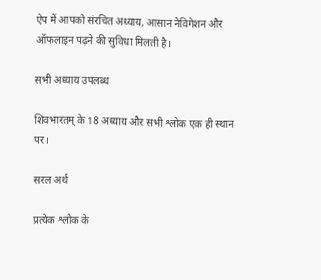ऐप में आपको संरचित अध्याय, आसान नेविगेशन और ऑफलाइन पढ़ने की सुविधा मिलती है।

सभी अध्याय उपलब्ध

शिवभारतम् के 18 अध्याय और सभी श्लोक एक ही स्थान पर।

सरल अर्थ

प्रत्येक श्लोक के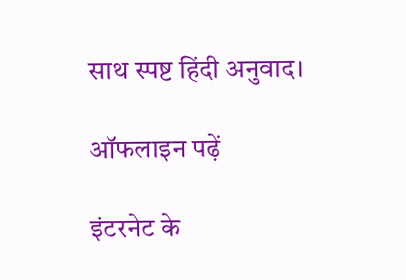साथ स्पष्ट हिंदी अनुवाद।

ऑफलाइन पढ़ें

इंटरनेट के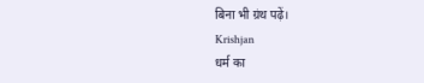बिना भी ग्रंथ पढ़ें।
Krishjan
धर्म का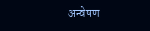अन्वेषण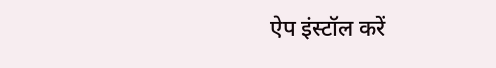ऐप इंस्टॉल करें